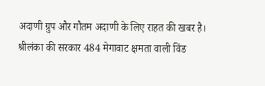अदाणी ग्रुप और गौतम अदाणी के लिए राहत की खबर है। श्रीलंका की सरकार 484 मेगावाट क्षमता वाली विंड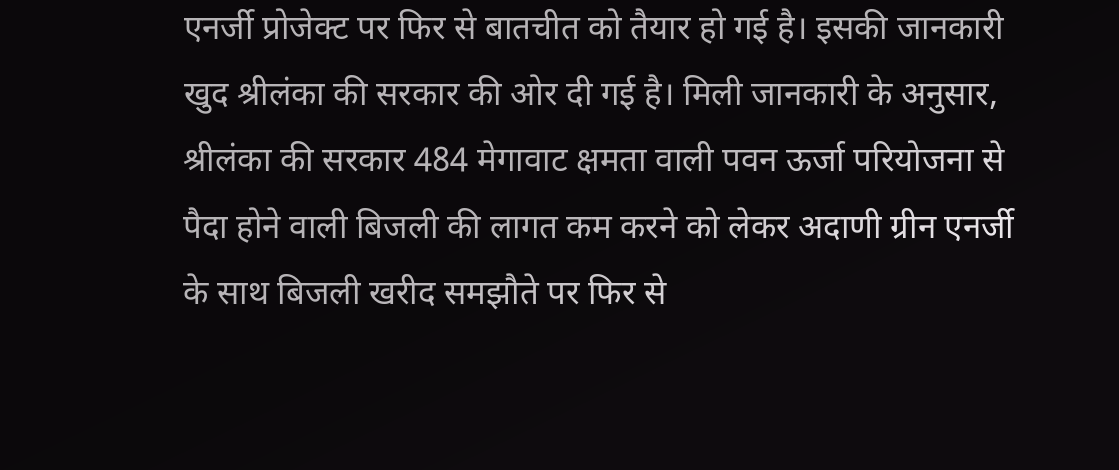एनर्जी प्रोजेक्ट पर फिर से बातचीत को तैयार हो गई है। इसकी जानकारी खुद श्रीलंका की सरकार की ओर दी गई है। मिली जानकारी के अनुसार, श्रीलंका की सरकार 484 मेगावाट क्षमता वाली पवन ऊर्जा परियोजना से पैदा होने वाली बिजली की लागत कम करने को लेकर अदाणी ग्रीन एनर्जी के साथ बिजली खरीद समझौते पर फिर से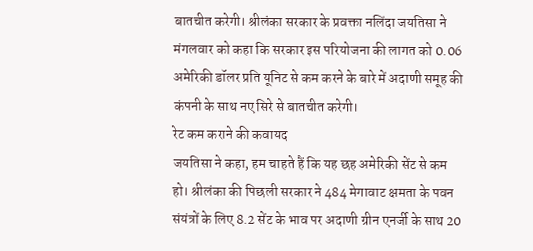बातचीत करेगी। श्रीलंका सरकार के प्रवक्ता नलिंदा जयतिसा ने मंगलवार को कहा कि सरकार इस परियोजना की लागत को 0.06 अमेरिकी डॉलर प्रति यूनिट से कम करने के बारे में अदाणी समूह की कंपनी के साथ नए सिरे से बातचीत करेगी।
रेट कम कराने की कवायद
जयतिसा ने कहा, हम चाहते हैं कि यह छह अमेरिकी सेंट से कम हो। श्रीलंका की पिछली सरकार ने 484 मेगावाट क्षमता के पवन संयंत्रों के लिए 8.2 सेंट के भाव पर अदाणी ग्रीन एनर्जी के साथ 20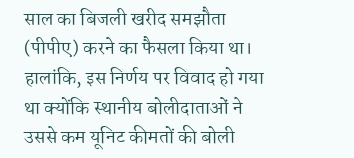साल का बिजली खरीद समझौता (पीपीए) करने का फैसला किया था। हालांकि, इस निर्णय पर विवाद हो गया था क्योंकि स्थानीय बोलीदाताओं ने उससे कम यूनिट कीमतों की बोली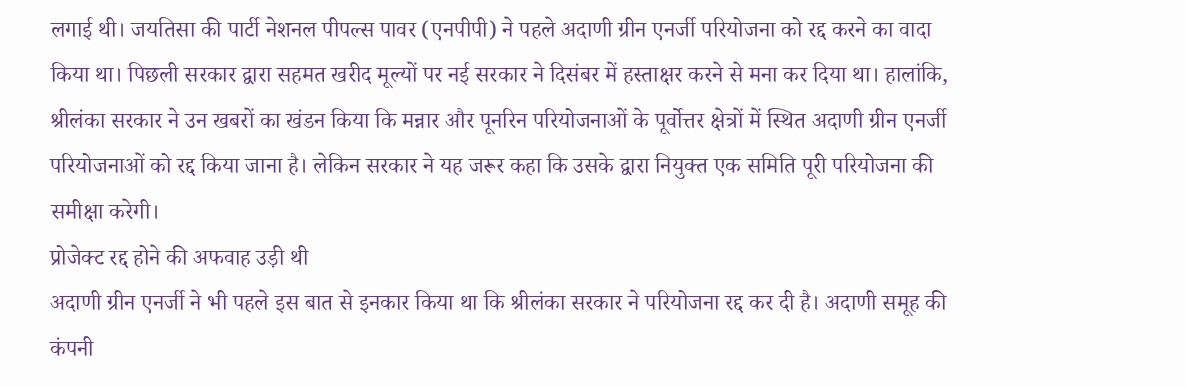लगाई थी। जयतिसा की पार्टी नेशनल पीपल्स पावर (एनपीपी) ने पहले अदाणी ग्रीन एनर्जी परियोजना को रद्द करने का वादा किया था। पिछली सरकार द्वारा सहमत खरीद मूल्यों पर नई सरकार ने दिसंबर में हस्ताक्षर करने से मना कर दिया था। हालांकि, श्रीलंका सरकार ने उन खबरों का खंडन किया कि मन्नार और पूनरिन परियोजनाओं के पूर्वोत्तर क्षेत्रों में स्थित अदाणी ग्रीन एनर्जी परियोजनाओं को रद्द किया जाना है। लेकिन सरकार ने यह जरूर कहा कि उसके द्वारा नियुक्त एक समिति पूरी परियोजना की समीक्षा करेगी।
प्रोजेक्ट रद्द होने की अफवाह उड़ी थी
अदाणी ग्रीन एनर्जी ने भी पहले इस बात से इनकार किया था कि श्रीलंका सरकार ने परियोजना रद्द कर दी है। अदाणी समूह की कंपनी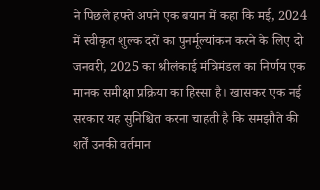ने पिछले हफ्ते अपने एक बयान में कहा कि मई, 2024 में स्वीकृत शुल्क दरों का पुनर्मूल्यांकन करने के लिए दो जनवरी, 2025 का श्रीलंकाई मंत्रिमंडल का निर्णय एक मानक समीक्षा प्रक्रिया का हिस्सा है। खासकर एक नई सरकार यह सुनिश्चित करना चाहती है कि समझौते की शर्तें उनकी वर्तमान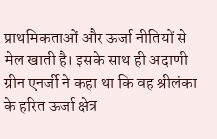प्राथमिकताओं और ऊर्जा नीतियों से मेल खाती है। इसके साथ ही अदाणी ग्रीन एनर्जी ने कहा था कि वह श्रीलंका के हरित ऊर्जा क्षेत्र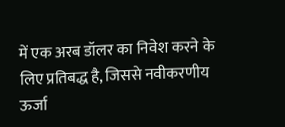में एक अरब डॉलर का निवेश करने के लिए प्रतिबद्ध है, जिससे नवीकरणीय ऊर्जा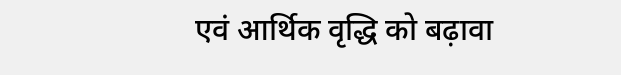एवं आर्थिक वृद्धि को बढ़ावा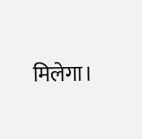मिलेगा।